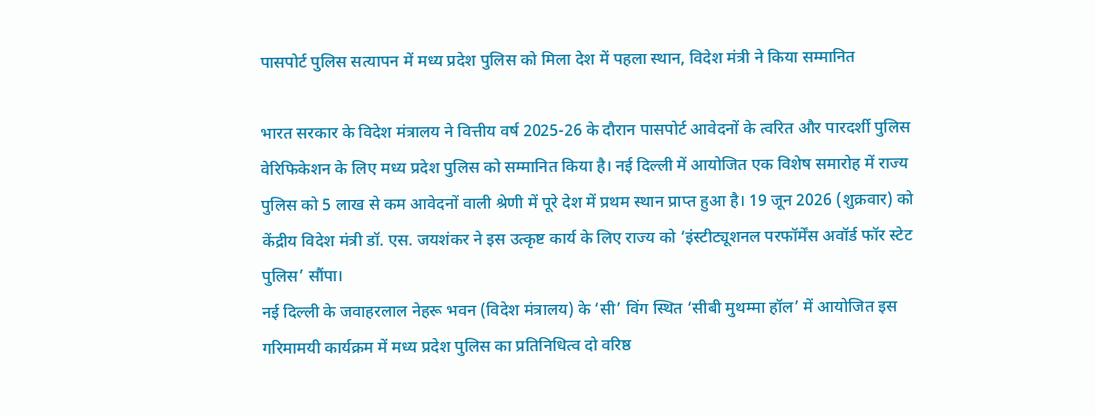पासपोर्ट पुलिस सत्यापन में मध्य प्रदेश पुलिस को मिला देश में पहला स्थान, विदेश मंत्री ने किया सम्मानित

भारत सरकार के विदेश मंत्रालय ने वित्तीय वर्ष 2025-26 के दौरान पासपोर्ट आवेदनों के त्वरित और पारदर्शी पुलिस वेरिफिकेशन के लिए मध्य प्रदेश पुलिस को सम्मानित किया है। नई दिल्ली में आयोजित एक विशेष समारोह में राज्य पुलिस को 5 लाख से कम आवेदनों वाली श्रेणी में पूरे देश में प्रथम स्थान प्राप्त हुआ है। 19 जून 2026 (शुक्रवार) को केंद्रीय विदेश मंत्री डॉ. एस. जयशंकर ने इस उत्कृष्ट कार्य के लिए राज्य को ‘इंस्टीट्यूशनल परफॉर्मेंस अवॉर्ड फॉर स्टेट पुलिस’ सौंपा।
नई दिल्ली के जवाहरलाल नेहरू भवन (विदेश मंत्रालय) के ‘सी’ विंग स्थित ‘सीबी मुथम्मा हॉल’ में आयोजित इस गरिमामयी कार्यक्रम में मध्य प्रदेश पुलिस का प्रतिनिधित्व दो वरिष्ठ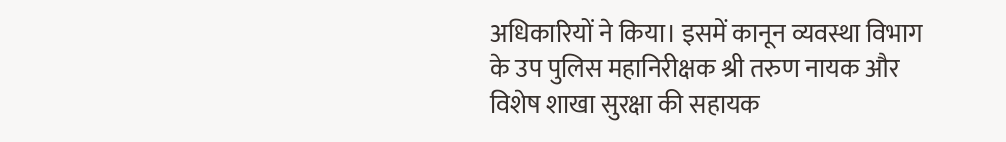अधिकारियों ने किया। इसमें कानून व्यवस्था विभाग के उप पुलिस महानिरीक्षक श्री तरुण नायक और विशेष शाखा सुरक्षा की सहायक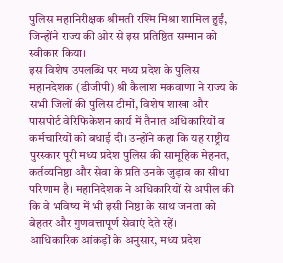पुलिस महानिरीक्षक श्रीमती रश्मि मिश्रा शामिल हुईं, जिन्होंने राज्य की ओर से इस प्रतिष्ठित सम्मान को स्वीकार किया।
इस विशेष उपलब्धि पर मध्य प्रदेश के पुलिस महानदेशक (डीजीपी) श्री कैलाश मकवाणा ने राज्य के सभी जिलों की पुलिस टीमों, विशेष शाखा और पासपोर्ट वेरिफिकेशन कार्य में तैनात अधिकारियों व कर्मचारियों को बधाई दी। उन्होंने कहा कि यह राष्ट्रीय पुरस्कार पूरी मध्य प्रदेश पुलिस की सामूहिक मेहनत, कर्तव्यनिष्ठा और सेवा के प्रति उनके जुड़ाव का सीधा परिणाम है। महानिदेशक ने अधिकारियों से अपील की कि वे भविष्य में भी इसी निष्ठा के साथ जनता को बेहतर और गुणवत्तापूर्ण सेवाएं देते रहें।
आधिकारिक आंकड़ों के अनुसार, मध्य प्रदेश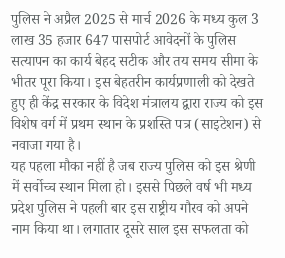पुलिस ने अप्रैल 2025 से मार्च 2026 के मध्य कुल 3 लाख 35 हजार 647 पासपोर्ट आवेदनों के पुलिस सत्यापन का कार्य बेहद सटीक और तय समय सीमा के भीतर पूरा किया। इस बेहतरीन कार्यप्रणाली को देखते हुए ही केंद्र सरकार के विदेश मंत्रालय द्वारा राज्य को इस विशेष वर्ग में प्रथम स्थान के प्रशस्ति पत्र (साइटेशन) से नवाजा गया है।
यह पहला मौका नहीं है जब राज्य पुलिस को इस श्रेणी में सर्वोच्च स्थान मिला हो। इससे पिछले वर्ष भी मध्य प्रदेश पुलिस ने पहली बार इस राष्ट्रीय गौरव को अपने नाम किया था। लगातार दूसरे साल इस सफलता को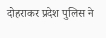दोहराकर प्रदेश पुलिस ने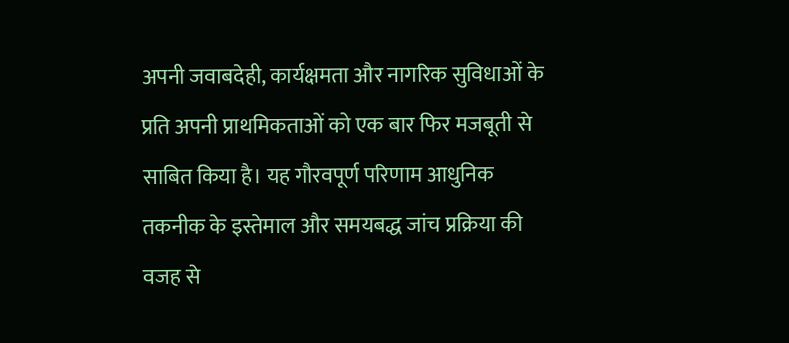अपनी जवाबदेही, कार्यक्षमता और नागरिक सुविधाओं के प्रति अपनी प्राथमिकताओं को एक बार फिर मजबूती से साबित किया है। यह गौरवपूर्ण परिणाम आधुनिक तकनीक के इस्तेमाल और समयबद्ध जांच प्रक्रिया की वजह से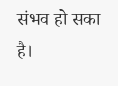संभव हो सका है।